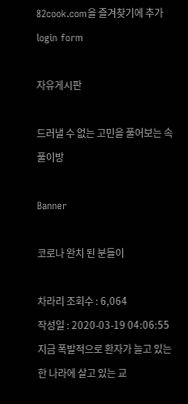82cook.com을 즐겨찾기에 추가
login form

자유게시판

드러낼 수 없는 고민을 풀어보는 속풀이방

Banner

코로나 완치 된 분들이

차라리 조회수 : 6,064
작성일 : 2020-03-19 04:06:55
지금 폭발적으로 환자가 늘고 있는 한 나라에 살고 있는 교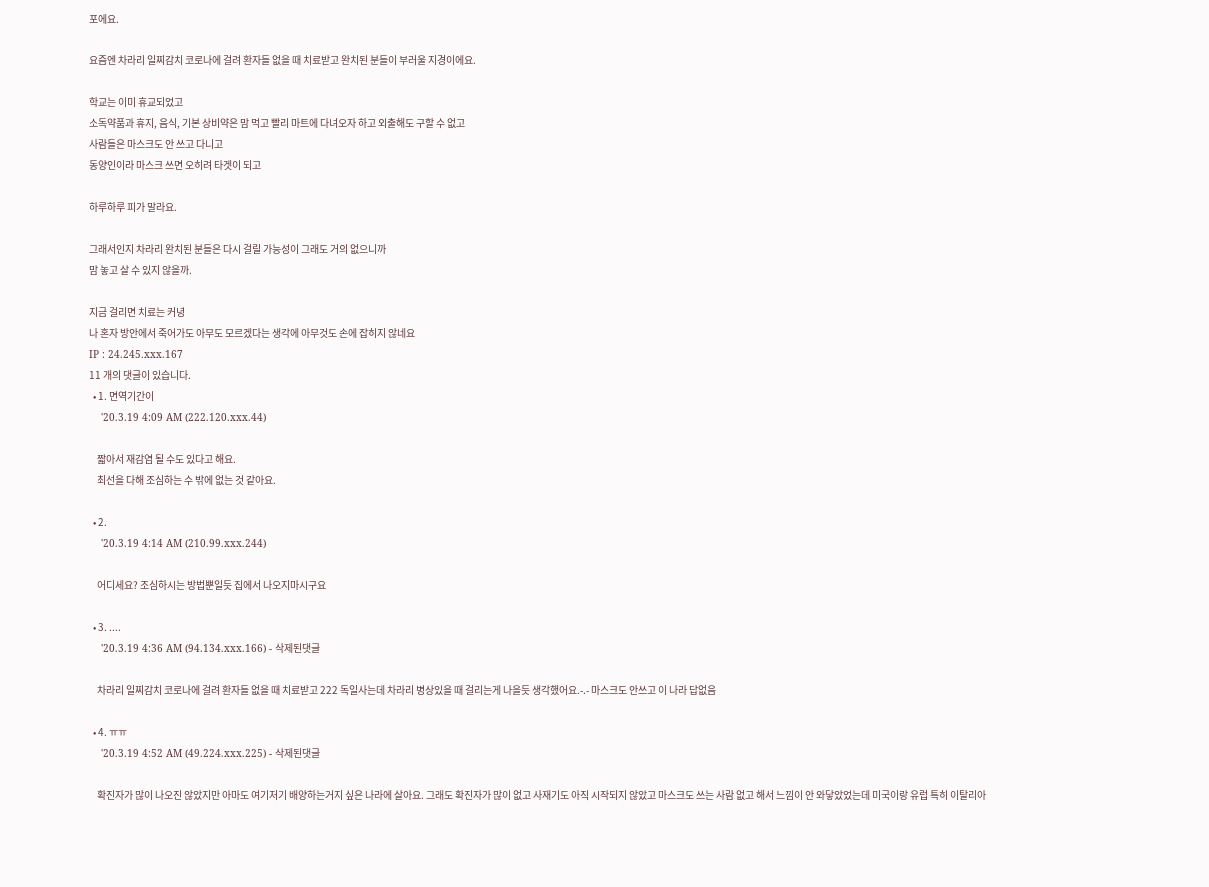포에요.

요즘엔 차라리 일찌감치 코로나에 걸려 환자들 없을 때 치료받고 완치된 분들이 부러울 지경이에요.

학교는 이미 휴교되었고
소독약품과 휴지, 음식, 기본 상비약은 맘 먹고 빨리 마트에 다녀오자 하고 외출해도 구할 수 없고
사람들은 마스크도 안 쓰고 다니고
동양인이라 마스크 쓰면 오히려 타겟이 되고

하루하루 피가 말라요.

그래서인지 차라리 완치된 분들은 다시 걸릴 가능성이 그래도 거의 없으니까
맘 놓고 살 수 있지 않을까.

지금 걸리면 치료는 커녕
나 혼자 방안에서 죽어가도 아무도 모르겠다는 생각에 아무것도 손에 잡히지 않네요
IP : 24.245.xxx.167
11 개의 댓글이 있습니다.
  • 1. 면역기간이
    '20.3.19 4:09 AM (222.120.xxx.44)

    짧아서 재감염 될 수도 있다고 해요.
    최선을 다해 조심하는 수 밖에 없는 것 같아요.

  • 2.
    '20.3.19 4:14 AM (210.99.xxx.244)

    어디세요? 조심하시는 방법뿐일듯 집에서 나오지마시구요

  • 3. ....
    '20.3.19 4:36 AM (94.134.xxx.166) - 삭제된댓글

    차라리 일찌감치 코로나에 걸려 환자들 없을 때 치료받고 222 독일사는데 차라리 병상있을 때 걸리는게 나을듯 생각했어요.-.- 마스크도 안쓰고 이 나라 답없음

  • 4. ㅠㅠ
    '20.3.19 4:52 AM (49.224.xxx.225) - 삭제된댓글

    확진자가 많이 나오진 않았지만 아마도 여기저기 배양하는거지 싶은 나라에 살아요. 그래도 확진자가 많이 없고 사재기도 아직 시작되지 않았고 마스크도 쓰는 사람 없고 해서 느낌이 안 와닿았었는데 미국이랑 유럽 특히 이탈리아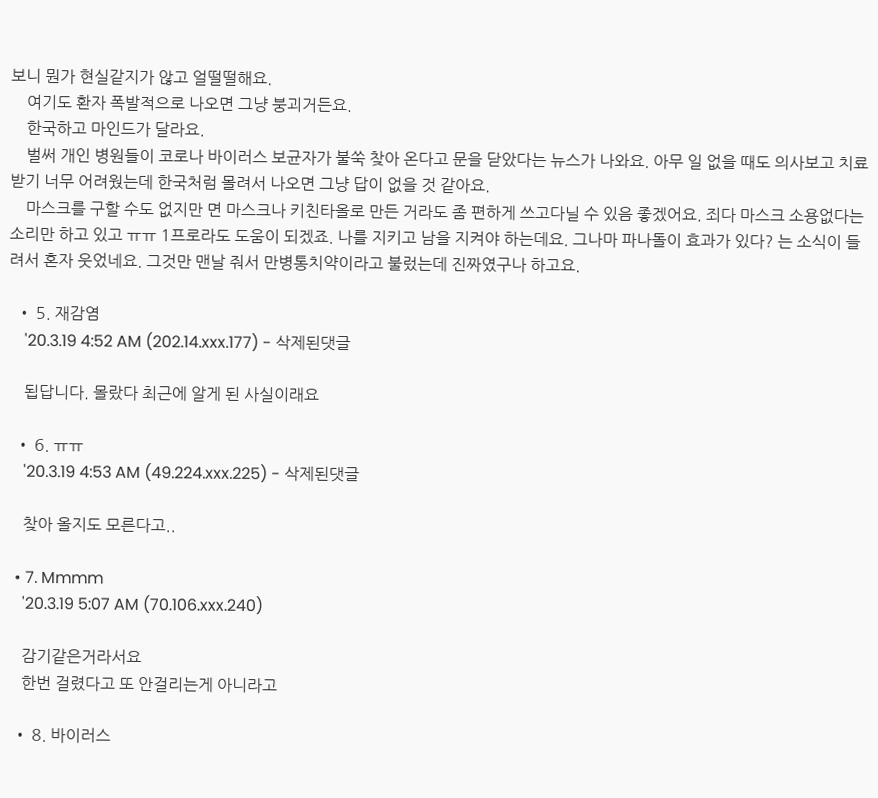보니 뭔가 현실같지가 않고 얼떨떨해요.
    여기도 환자 폭발적으로 나오면 그냥 붕괴거든요.
    한국하고 마인드가 달라요.
    벌써 개인 병원들이 코로나 바이러스 보균자가 불쑥 찾아 온다고 문을 닫았다는 뉴스가 나와요. 아무 일 없을 때도 의사보고 치료받기 너무 어려웠는데 한국처럼 몰려서 나오면 그냥 답이 없을 것 같아요.
    마스크를 구할 수도 없지만 면 마스크나 키친타올로 만든 거라도 좀 편하게 쓰고다닐 수 있음 좋겠어요. 죄다 마스크 소용없다는 소리만 하고 있고 ㅠㅠ 1프로라도 도움이 되겠죠. 나를 지키고 남을 지켜야 하는데요. 그나마 파나돌이 효과가 있다? 는 소식이 들려서 혼자 웃었네요. 그것만 맨날 줘서 만병통치약이라고 불렀는데 진짜였구나 하고요.

  • 5. 재감염
    '20.3.19 4:52 AM (202.14.xxx.177) - 삭제된댓글

    됩답니다. 몰랐다 최근에 알게 된 사실이래요

  • 6. ㅠㅠ
    '20.3.19 4:53 AM (49.224.xxx.225) - 삭제된댓글

    찾아 올지도 모른다고..

  • 7. Mmmm
    '20.3.19 5:07 AM (70.106.xxx.240)

    감기같은거라서요
    한번 걸렸다고 또 안걸리는게 아니라고

  • 8. 바이러스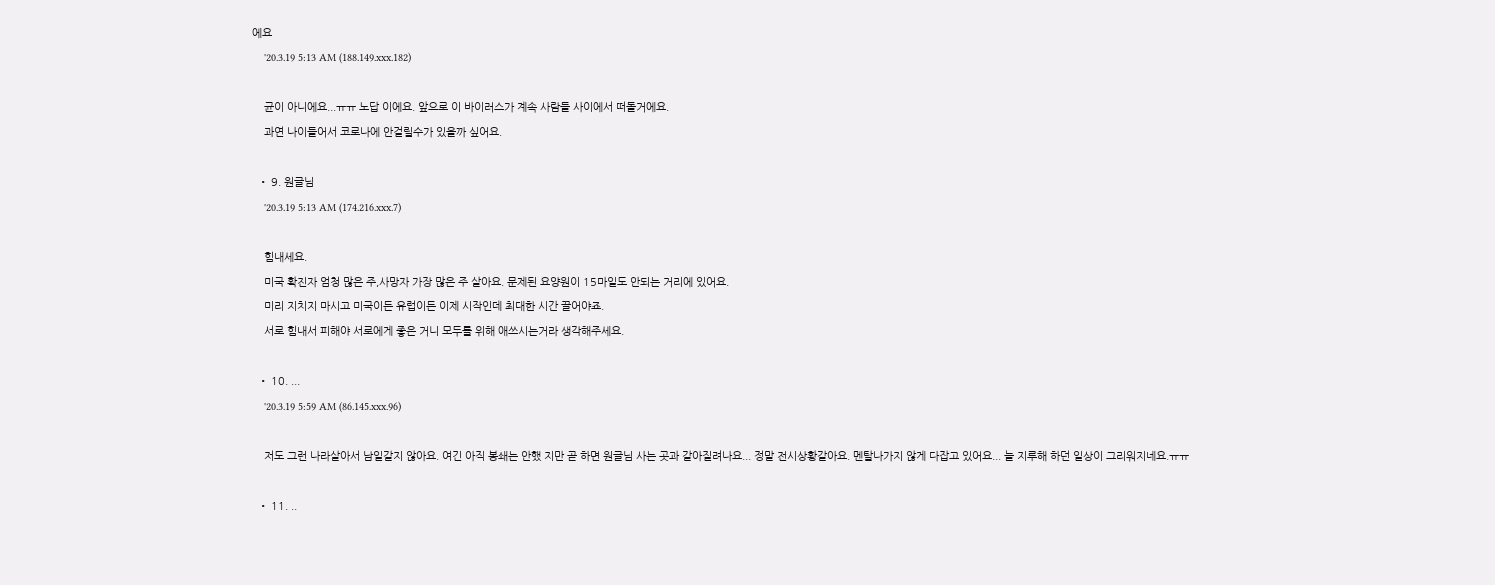에요
    '20.3.19 5:13 AM (188.149.xxx.182)

    균이 아니에요...ㅠㅠ 노답 이에요. 앞으로 이 바이러스가 계속 사람들 사이에서 떠돌거에요.
    과연 나이들어서 코로나에 안걸릴수가 있을까 싶어요.

  • 9. 원글님
    '20.3.19 5:13 AM (174.216.xxx.7)

    힘내세요.
    미국 확진자 엄청 많은 주,사망자 가장 많은 주 살아요. 문제된 요양원이 15마일도 안되는 거리에 있어요.
    미리 지치지 마시고 미국이든 유럽이든 이제 시작인데 최대한 시간 끌어야죠.
    서로 힘내서 피해야 서로에게 좋은 거니 모두를 위해 애쓰시는거라 생각해주세요.

  • 10. ...
    '20.3.19 5:59 AM (86.145.xxx.96)

    저도 그런 나라살아서 남일같지 않아요. 여긴 아직 봉쇄는 안했 지만 곧 하면 원글님 사는 곳과 같아질려나요... 정말 전시상황같아요. 멘탈나가지 않게 다잡고 있어요... 늘 지루해 하던 일상이 그리워지네요.ㅠㅠ

  • 11. ..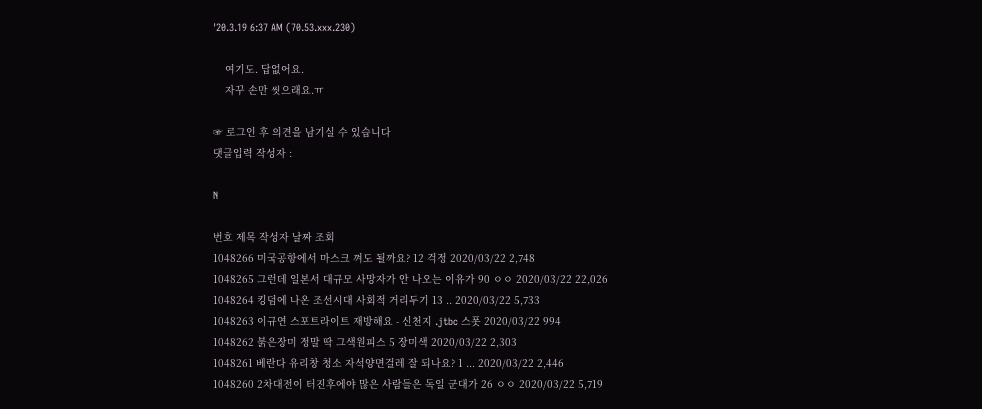'20.3.19 6:37 AM (70.53.xxx.230)

    여기도. 답없어요.
    자꾸 손만 씻으래요.ㅠ

☞ 로그인 후 의견을 남기실 수 있습니다
댓글입력 작성자 :

N

번호 제목 작성자 날짜 조회
1048266 미국공항에서 마스크 껴도 될까요? 12 걱정 2020/03/22 2,748
1048265 그런데 일본서 대규모 사망자가 안 나오는 이유가 90 ㅇㅇ 2020/03/22 22,026
1048264 킹덤에 나온 조선시대 사회적 거리두기 13 .. 2020/03/22 5,733
1048263 이규연 스포트라이트 재방해요 - 신천지 .jtbc 스폿 2020/03/22 994
1048262 붉은장미 정말 딱 그색원피스 5 장미색 2020/03/22 2,303
1048261 베란다 유리창 청소 자석양면걸레 잘 되나요? 1 ... 2020/03/22 2,446
1048260 2차대전이 터진후에야 많은 사람들은 독일 군대가 26 ㅇㅇ 2020/03/22 5,719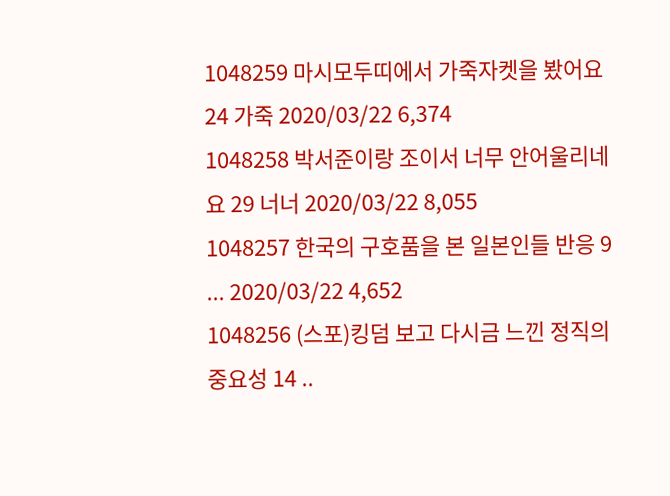1048259 마시모두띠에서 가죽자켓을 봤어요 24 가죽 2020/03/22 6,374
1048258 박서준이랑 조이서 너무 안어울리네요 29 너너 2020/03/22 8,055
1048257 한국의 구호품을 본 일본인들 반응 9 ... 2020/03/22 4,652
1048256 (스포)킹덤 보고 다시금 느낀 정직의 중요성 14 ..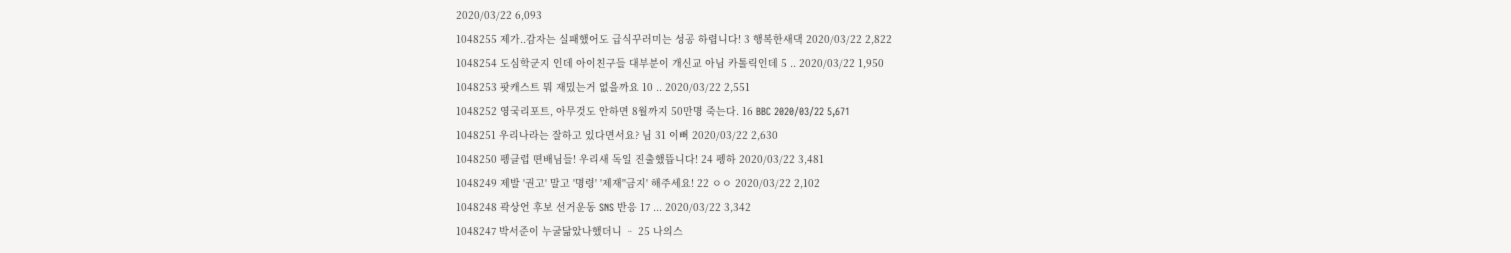2020/03/22 6,093
1048255 제가..감자는 실패했어도 급식꾸러미는 성공 하렵니다! 3 행복한새댁 2020/03/22 2,822
1048254 도심학군지 인데 아이친구들 대부분이 개신교 아님 카톨릭인데 5 .. 2020/03/22 1,950
1048253 팟캐스트 뭐 재밌는거 없을까요 10 .. 2020/03/22 2,551
1048252 영국리포트, 아무것도 안하면 8월까지 50만명 죽는다. 16 BBC 2020/03/22 5,671
1048251 우리나라는 잘하고 있다면서요? 님 31 이뻐 2020/03/22 2,630
1048250 펭클럽 뗜배님들! 우리새 독일 진출했뜹니다! 24 펭하 2020/03/22 3,481
1048249 제발 '권고' 말고 '명령' '제재''금지' 해주세요! 22 ㅇㅇ 2020/03/22 2,102
1048248 곽상언 후보 선거운동 SNS 반응 17 ... 2020/03/22 3,342
1048247 박서준이 누굴닮았나했더니 ᆢ 25 나의스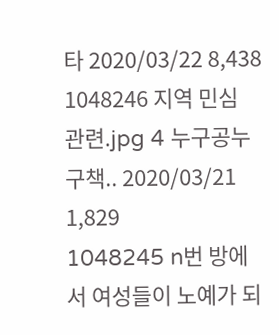타 2020/03/22 8,438
1048246 지역 민심 관련.jpg 4 누구공누구책.. 2020/03/21 1,829
1048245 n번 방에서 여성들이 노예가 되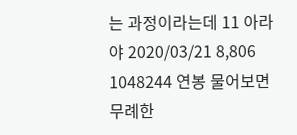는 과정이라는데 11 아라야 2020/03/21 8,806
1048244 연봉 물어보면 무례한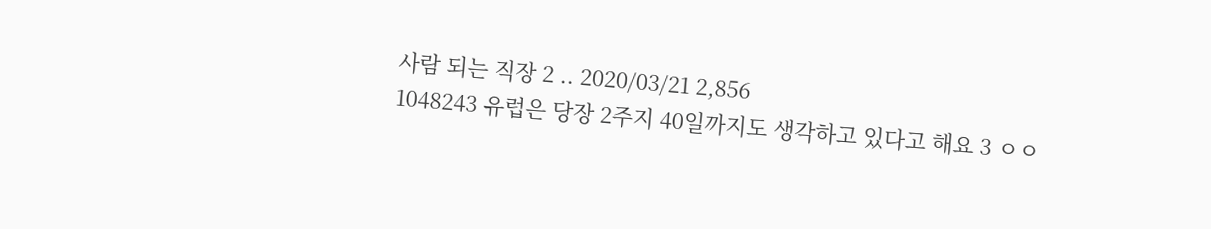사람 되는 직장 2 .. 2020/03/21 2,856
1048243 유럽은 당장 2주지 40일까지도 생각하고 있다고 해요 3 ㅇㅇ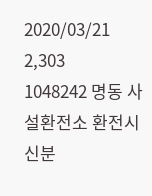2020/03/21 2,303
1048242 명동 사설환전소 환전시 신분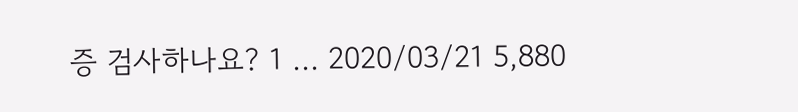증 검사하나요? 1 ... 2020/03/21 5,880